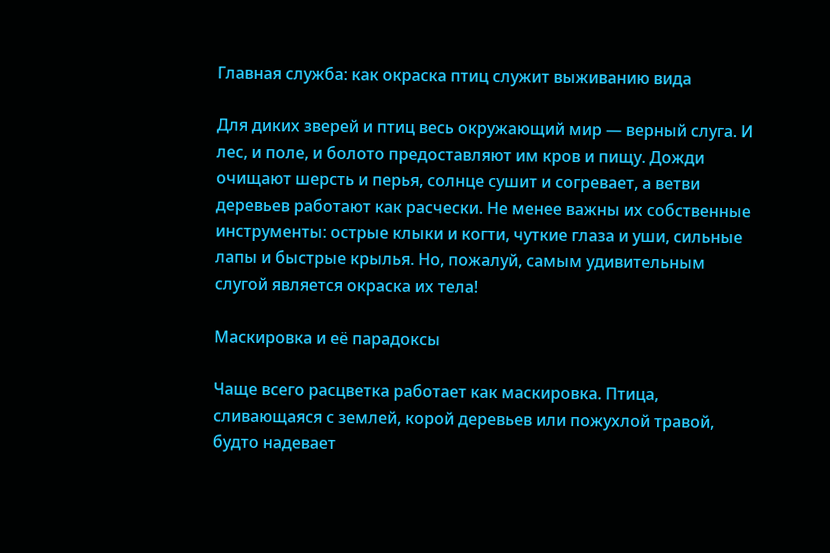Главная служба: как окраска птиц служит выживанию вида

Для диких зверей и птиц весь окружающий мир — верный слуга. И лес, и поле, и болото предоставляют им кров и пищу. Дожди очищают шерсть и перья, солнце сушит и согревает, а ветви деревьев работают как расчески. Не менее важны их собственные инструменты: острые клыки и когти, чуткие глаза и уши, сильные лапы и быстрые крылья. Но, пожалуй, самым удивительным слугой является окраска их тела!

Маскировка и её парадоксы

Чаще всего расцветка работает как маскировка. Птица, сливающаяся с землей, корой деревьев или пожухлой травой, будто надевает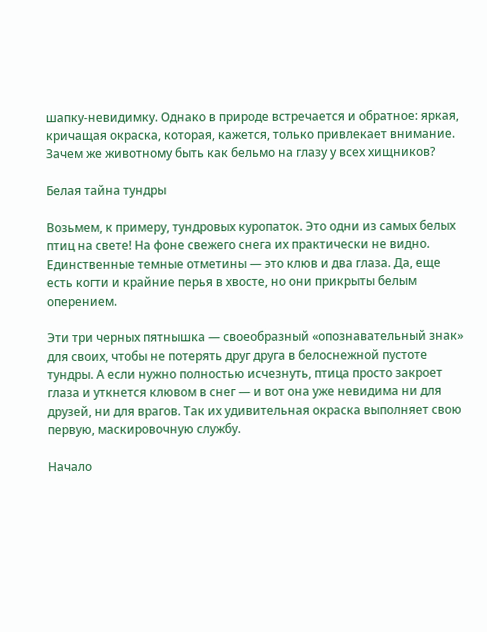шапку-невидимку. Однако в природе встречается и обратное: яркая, кричащая окраска, которая, кажется, только привлекает внимание. Зачем же животному быть как бельмо на глазу у всех хищников?

Белая тайна тундры

Возьмем, к примеру, тундровых куропаток. Это одни из самых белых птиц на свете! На фоне свежего снега их практически не видно. Единственные темные отметины — это клюв и два глаза. Да, еще есть когти и крайние перья в хвосте, но они прикрыты белым оперением.

Эти три черных пятнышка — своеобразный «опознавательный знак» для своих, чтобы не потерять друг друга в белоснежной пустоте тундры. А если нужно полностью исчезнуть, птица просто закроет глаза и уткнется клювом в снег — и вот она уже невидима ни для друзей, ни для врагов. Так их удивительная окраска выполняет свою первую, маскировочную службу.

Начало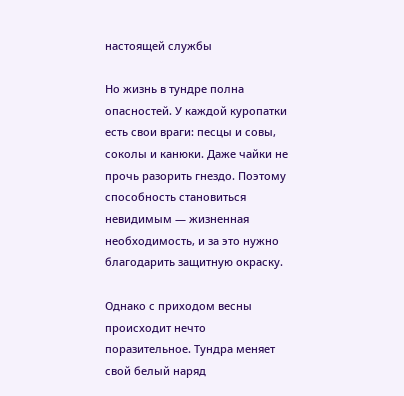настоящей службы

Но жизнь в тундре полна опасностей. У каждой куропатки есть свои враги: песцы и совы, соколы и канюки. Даже чайки не прочь разорить гнездо. Поэтому способность становиться невидимым — жизненная необходимость, и за это нужно благодарить защитную окраску.

Однако с приходом весны происходит нечто поразительное. Тундра меняет свой белый наряд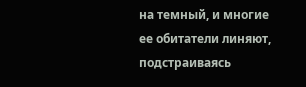на темный, и многие ее обитатели линяют, подстраиваясь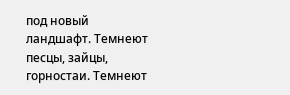под новый ландшафт. Темнеют песцы, зайцы, горностаи. Темнеют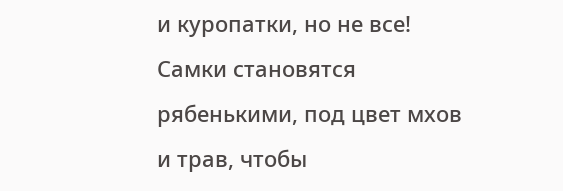и куропатки, но не все! Самки становятся рябенькими, под цвет мхов и трав, чтобы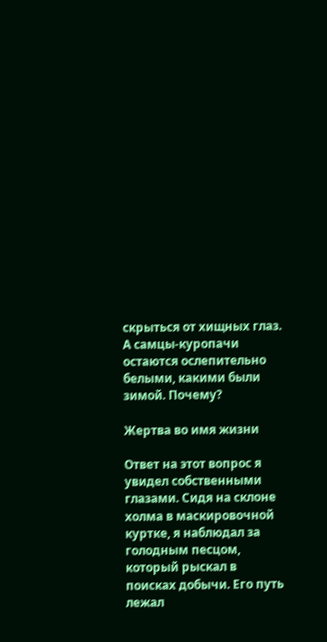скрыться от хищных глаз. А самцы-куропачи остаются ослепительно белыми, какими были зимой. Почему?

Жертва во имя жизни

Ответ на этот вопрос я увидел собственными глазами. Сидя на склоне холма в маскировочной куртке, я наблюдал за голодным песцом, который рыскал в поисках добычи. Его путь лежал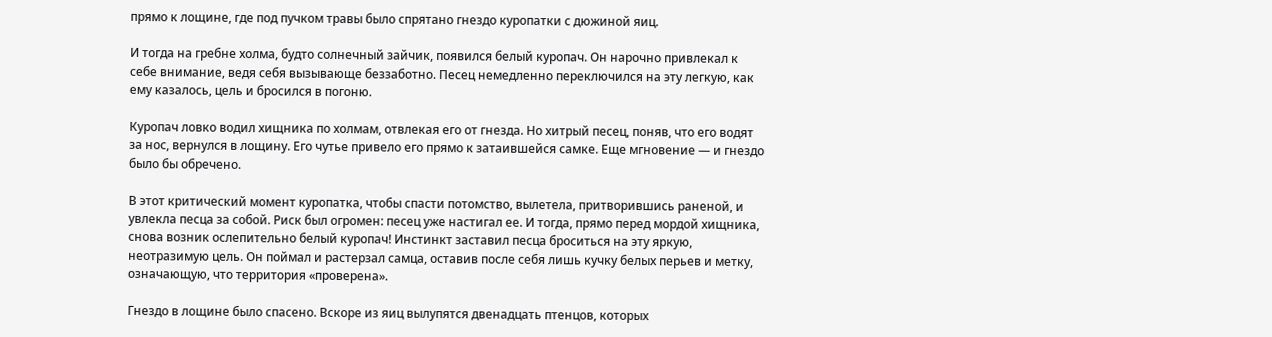прямо к лощине, где под пучком травы было спрятано гнездо куропатки с дюжиной яиц.

И тогда на гребне холма, будто солнечный зайчик, появился белый куропач. Он нарочно привлекал к себе внимание, ведя себя вызывающе беззаботно. Песец немедленно переключился на эту легкую, как ему казалось, цель и бросился в погоню.

Куропач ловко водил хищника по холмам, отвлекая его от гнезда. Но хитрый песец, поняв, что его водят за нос, вернулся в лощину. Его чутье привело его прямо к затаившейся самке. Еще мгновение — и гнездо было бы обречено.

В этот критический момент куропатка, чтобы спасти потомство, вылетела, притворившись раненой, и увлекла песца за собой. Риск был огромен: песец уже настигал ее. И тогда, прямо перед мордой хищника, снова возник ослепительно белый куропач! Инстинкт заставил песца броситься на эту яркую, неотразимую цель. Он поймал и растерзал самца, оставив после себя лишь кучку белых перьев и метку, означающую, что территория «проверена».

Гнездо в лощине было спасено. Вскоре из яиц вылупятся двенадцать птенцов, которых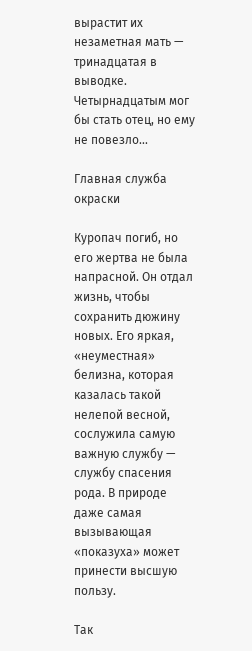вырастит их незаметная мать — тринадцатая в выводке. Четырнадцатым мог бы стать отец, но ему не повезло...

Главная служба окраски

Куропач погиб, но его жертва не была напрасной. Он отдал жизнь, чтобы сохранить дюжину новых. Его яркая, «неуместная» белизна, которая казалась такой нелепой весной, сослужила самую важную службу — службу спасения рода. В природе даже самая вызывающая «показуха» может принести высшую пользу.

Так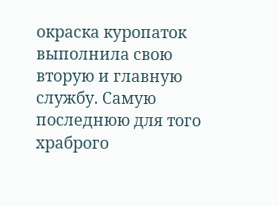окраска куропаток выполнила свою вторую и главную службу. Самую последнюю для того храброго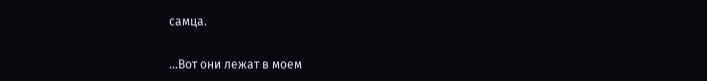самца.

...Вот они лежат в моем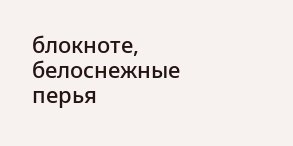блокноте, белоснежные перья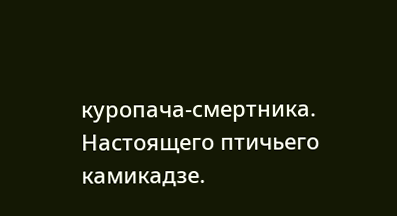куропача-смертника. Настоящего птичьего камикадзе.